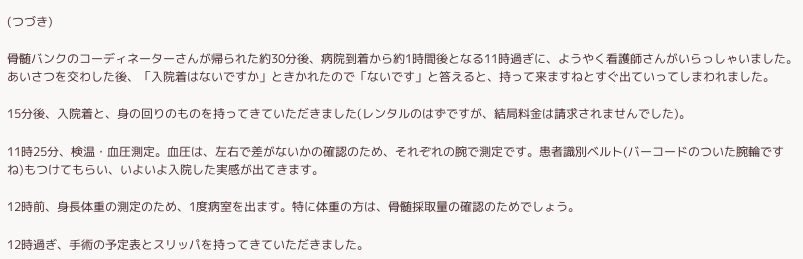(つづき)

骨髄バンクのコーディネーターさんが帰られた約30分後、病院到着から約1時間後となる11時過ぎに、ようやく看護師さんがいらっしゃいました。あいさつを交わした後、「入院着はないですか」ときかれたので「ないです」と答えると、持って来ますねとすぐ出ていってしまわれました。

15分後、入院着と、身の回りのものを持ってきていただきました(レンタルのはずですが、結局料金は請求されませんでした)。

11時25分、検温・血圧測定。血圧は、左右で差がないかの確認のため、それぞれの腕で測定です。患者識別ベルト(バーコードのついた腕輪ですね)もつけてもらい、いよいよ入院した実感が出てきます。

12時前、身長体重の測定のため、1度病室を出ます。特に体重の方は、骨髄採取量の確認のためでしょう。

12時過ぎ、手術の予定表とスリッパを持ってきていただきました。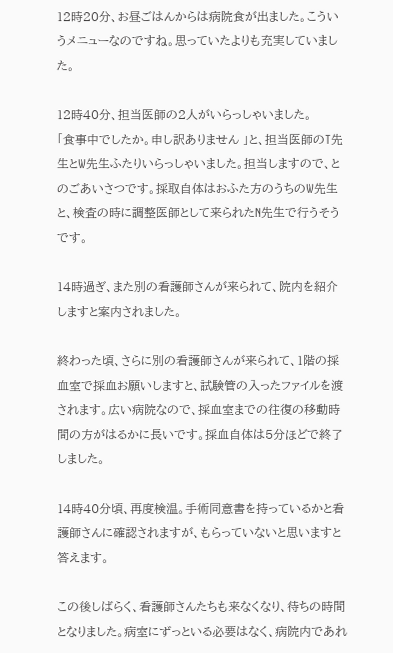12時20分、お昼ごはんからは病院食が出ました。こういうメニューなのですね。思っていたよりも充実していました。

12時40分、担当医師の2人がいらっしゃいました。
「食事中でしたか。申し訳ありません 」と、担当医師のT先生とW先生ふたりいらっしゃいました。担当しますので、とのごあいさつです。採取自体はおふた方のうちのW先生と、検査の時に調整医師として来られたN先生で行うそうです。

14時過ぎ、また別の看護師さんが来られて、院内を紹介しますと案内されました。

終わった頃、さらに別の看護師さんが来られて、1階の採血室で採血お願いしますと、試験管の入ったファイルを渡されます。広い病院なので、採血室までの往復の移動時間の方がはるかに長いです。採血自体は5分ほどで終了しました。

14時40分頃、再度検温。手術同意書を持っているかと看護師さんに確認されますが、もらっていないと思いますと答えます。

この後しばらく、看護師さんたちも来なくなり、待ちの時間となりました。病室にずっといる必要はなく、病院内であれ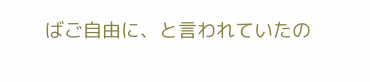ばご自由に、と言われていたの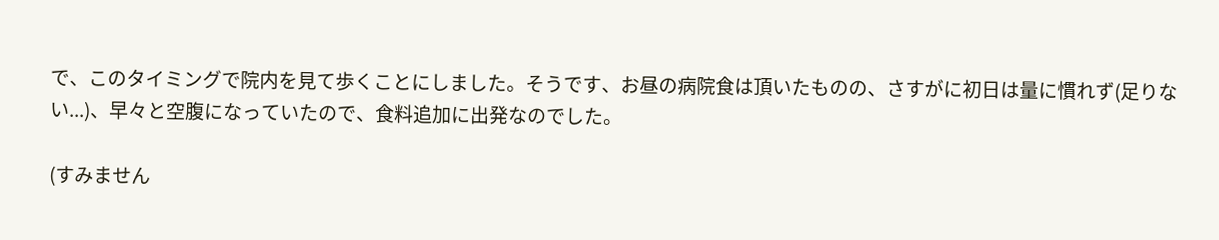で、このタイミングで院内を見て歩くことにしました。そうです、お昼の病院食は頂いたものの、さすがに初日は量に慣れず(足りない...)、早々と空腹になっていたので、食料追加に出発なのでした。

(すみません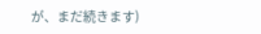が、まだ続きます)